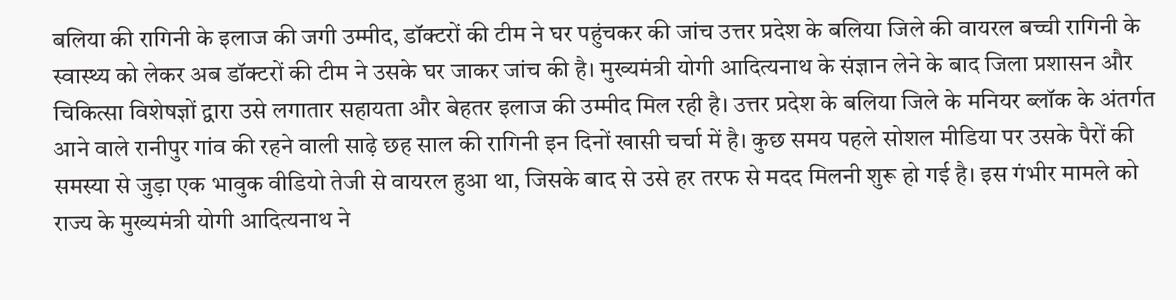बलिया की रागिनी के इलाज की जगी उम्मीद, डॉक्टरों की टीम ने घर पहुंचकर की जांच उत्तर प्रदेश के बलिया जिले की वायरल बच्ची रागिनी के स्वास्थ्य को लेकर अब डॉक्टरों की टीम ने उसके घर जाकर जांच की है। मुख्यमंत्री योगी आदित्यनाथ के संज्ञान लेने के बाद जिला प्रशासन और चिकित्सा विशेषज्ञों द्वारा उसे लगातार सहायता और बेहतर इलाज की उम्मीद मिल रही है। उत्तर प्रदेश के बलिया जिले के मनियर ब्लॉक के अंतर्गत आने वाले रानीपुर गांव की रहने वाली साढ़े छह साल की रागिनी इन दिनों खासी चर्चा में है। कुछ समय पहले सोशल मीडिया पर उसके पैरों की समस्या से जुड़ा एक भावुक वीडियो तेजी से वायरल हुआ था, जिसके बाद से उसे हर तरफ से मदद मिलनी शुरू हो गई है। इस गंभीर मामले को राज्य के मुख्यमंत्री योगी आदित्यनाथ ने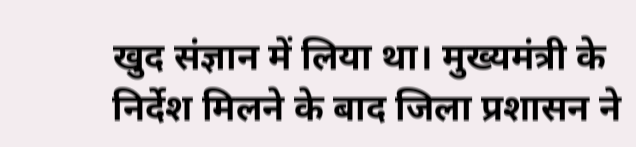खुद संज्ञान में लिया था। मुख्यमंत्री के निर्देश मिलने के बाद जिला प्रशासन ने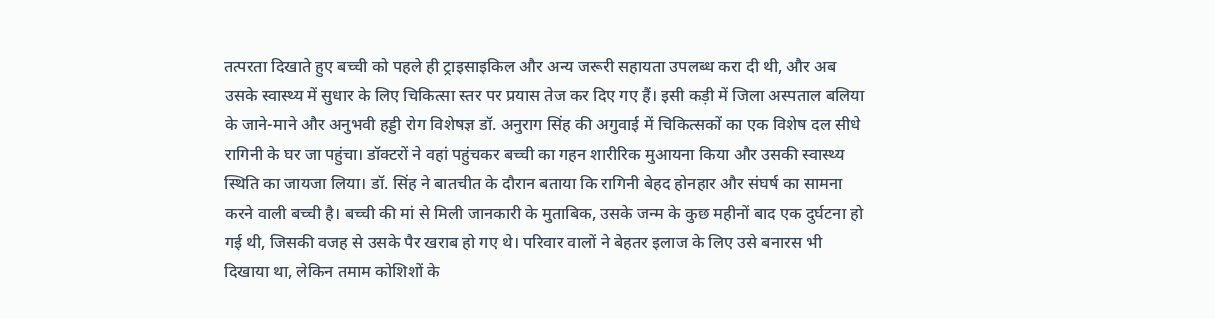तत्परता दिखाते हुए बच्ची को पहले ही ट्राइसाइकिल और अन्य जरूरी सहायता उपलब्ध करा दी थी, और अब उसके स्वास्थ्य में सुधार के लिए चिकित्सा स्तर पर प्रयास तेज कर दिए गए हैं। इसी कड़ी में जिला अस्पताल बलिया के जाने-माने और अनुभवी हड्डी रोग विशेषज्ञ डॉ. अनुराग सिंह की अगुवाई में चिकित्सकों का एक विशेष दल सीधे रागिनी के घर जा पहुंचा। डॉक्टरों ने वहां पहुंचकर बच्ची का गहन शारीरिक मुआयना किया और उसकी स्वास्थ्य स्थिति का जायजा लिया। डॉ. सिंह ने बातचीत के दौरान बताया कि रागिनी बेहद होनहार और संघर्ष का सामना करने वाली बच्ची है। बच्ची की मां से मिली जानकारी के मुताबिक, उसके जन्म के कुछ महीनों बाद एक दुर्घटना हो गई थी, जिसकी वजह से उसके पैर खराब हो गए थे। परिवार वालों ने बेहतर इलाज के लिए उसे बनारस भी दिखाया था, लेकिन तमाम कोशिशों के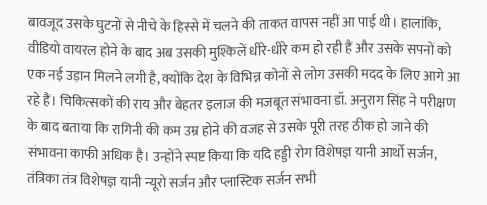बावजूद उसके घुटनों से नीचे के हिस्से में चलने की ताकत वापस नहीं आ पाई थी। हालांकि, वीडियो वायरल होने के बाद अब उसकी मुश्किलें धीरे-धीरे कम हो रही हैं और उसके सपनों को एक नई उड़ान मिलने लगी है, क्योंकि देश के विभिन्न कोनों से लोग उसकी मदद के लिए आगे आ रहे हैं। चिकित्सकों की राय और बेहतर इलाज की मजबूत संभावना डॉ. अनुराग सिंह ने परीक्षण के बाद बताया कि रागिनी की कम उम्र होने की वजह से उसके पूरी तरह ठीक हो जाने की संभावना काफी अधिक है। उन्होंने स्पष्ट किया कि यदि हड्डी रोग विशेषज्ञ यानी आर्थो सर्जन, तंत्रिका तंत्र विशेषज्ञ यानी न्यूरो सर्जन और प्लास्टिक सर्जन सभी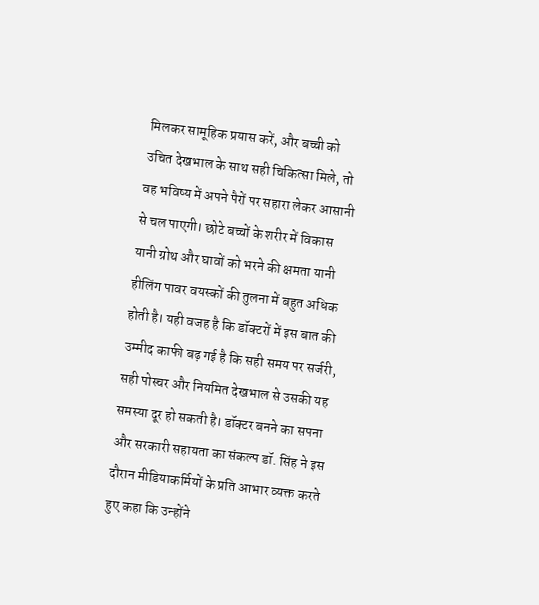मिलकर सामूहिक प्रयास करें, और बच्ची को उचित देखभाल के साथ सही चिकित्सा मिले, तो वह भविष्य में अपने पैरों पर सहारा लेकर आसानी से चल पाएगी। छोटे बच्चों के शरीर में विकास यानी ग्रोथ और घावों को भरने की क्षमता यानी हीलिंग पावर वयस्कों की तुलना में बहुत अधिक होती है। यही वजह है कि डॉक्टरों में इस बात की उम्मीद काफी बढ़ गई है कि सही समय पर सर्जरी, सही पोस्चर और नियमित देखभाल से उसकी यह समस्या दूर हो सकती है। डॉक्टर बनने का सपना और सरकारी सहायता का संकल्प डॉ. सिंह ने इस दौरान मीडियाकर्मियों के प्रति आभार व्यक्त करते हुए कहा कि उन्होंने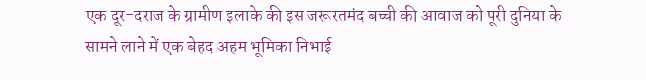एक दूर-दराज के ग्रामीण इलाके की इस जरूरतमंद बच्ची की आवाज को पूरी दुनिया के सामने लाने में एक बेहद अहम भूमिका निभाई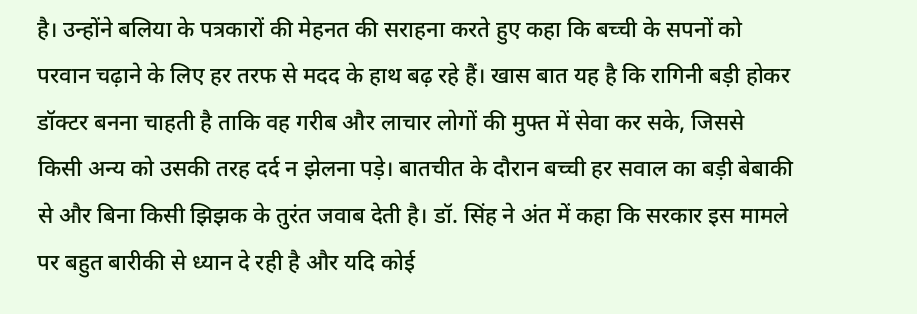है। उन्होंने बलिया के पत्रकारों की मेहनत की सराहना करते हुए कहा कि बच्ची के सपनों को परवान चढ़ाने के लिए हर तरफ से मदद के हाथ बढ़ रहे हैं। खास बात यह है कि रागिनी बड़ी होकर डॉक्टर बनना चाहती है ताकि वह गरीब और लाचार लोगों की मुफ्त में सेवा कर सके, जिससे किसी अन्य को उसकी तरह दर्द न झेलना पड़े। बातचीत के दौरान बच्ची हर सवाल का बड़ी बेबाकी से और बिना किसी झिझक के तुरंत जवाब देती है। डॉ. सिंह ने अंत में कहा कि सरकार इस मामले पर बहुत बारीकी से ध्यान दे रही है और यदि कोई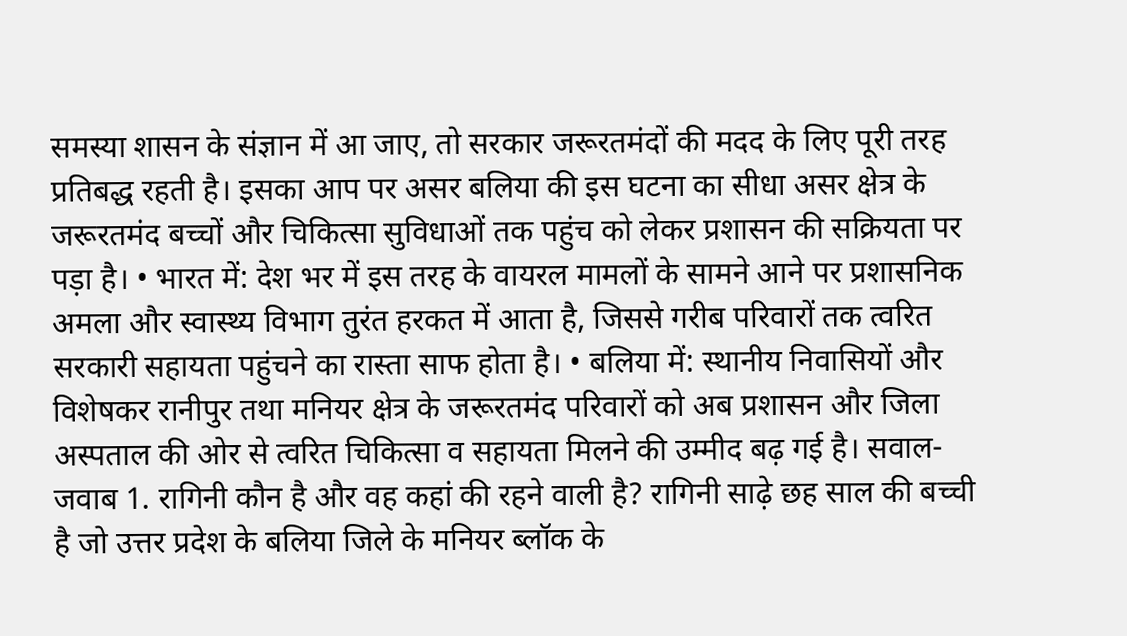समस्या शासन के संज्ञान में आ जाए, तो सरकार जरूरतमंदों की मदद के लिए पूरी तरह प्रतिबद्ध रहती है। इसका आप पर असर बलिया की इस घटना का सीधा असर क्षेत्र के जरूरतमंद बच्चों और चिकित्सा सुविधाओं तक पहुंच को लेकर प्रशासन की सक्रियता पर पड़ा है। • भारत में: देश भर में इस तरह के वायरल मामलों के सामने आने पर प्रशासनिक अमला और स्वास्थ्य विभाग तुरंत हरकत में आता है, जिससे गरीब परिवारों तक त्वरित सरकारी सहायता पहुंचने का रास्ता साफ होता है। • बलिया में: स्थानीय निवासियों और विशेषकर रानीपुर तथा मनियर क्षेत्र के जरूरतमंद परिवारों को अब प्रशासन और जिला अस्पताल की ओर से त्वरित चिकित्सा व सहायता मिलने की उम्मीद बढ़ गई है। सवाल-जवाब 1. रागिनी कौन है और वह कहां की रहने वाली है? रागिनी साढ़े छह साल की बच्ची है जो उत्तर प्रदेश के बलिया जिले के मनियर ब्लॉक के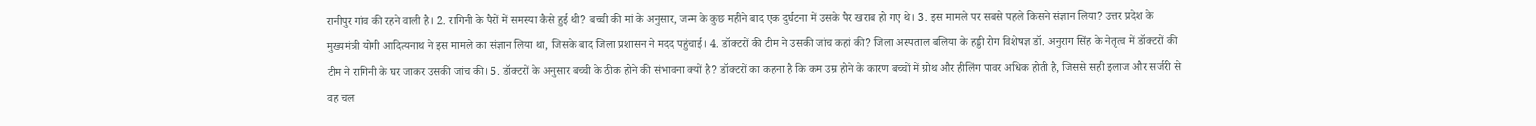रानीपुर गांव की रहने वाली है। 2. रागिनी के पैरों में समस्या कैसे हुई थी? बच्ची की मां के अनुसार, जन्म के कुछ महीने बाद एक दुर्घटना में उसके पैर खराब हो गए थे। 3. इस मामले पर सबसे पहले किसने संज्ञान लिया? उत्तर प्रदेश के मुख्यमंत्री योगी आदित्यनाथ ने इस मामले का संज्ञान लिया था, जिसके बाद जिला प्रशासन ने मदद पहुंचाई। 4. डॉक्टरों की टीम ने उसकी जांच कहां की? जिला अस्पताल बलिया के हड्डी रोग विशेषज्ञ डॉ. अनुराग सिंह के नेतृत्व में डॉक्टरों की टीम ने रागिनी के घर जाकर उसकी जांच की। 5. डॉक्टरों के अनुसार बच्ची के ठीक होने की संभावना क्यों है? डॉक्टरों का कहना है कि कम उम्र होने के कारण बच्चों में ग्रोथ और हीलिंग पावर अधिक होती है, जिससे सही इलाज और सर्जरी से वह चल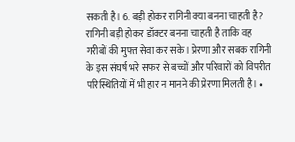सकती है। 6. बड़ी होकर रागिनी क्या बनना चाहती है? रागिनी बड़ी होकर डॉक्टर बनना चाहती है ताकि वह गरीबों की मुफ्त सेवा कर सके। प्रेरणा और सबक रागिनी के इस संघर्ष भरे सफर से बच्चों और परिवारों को विपरीत परिस्थितियों में भी हार न मानने की प्रेरणा मिलती है। •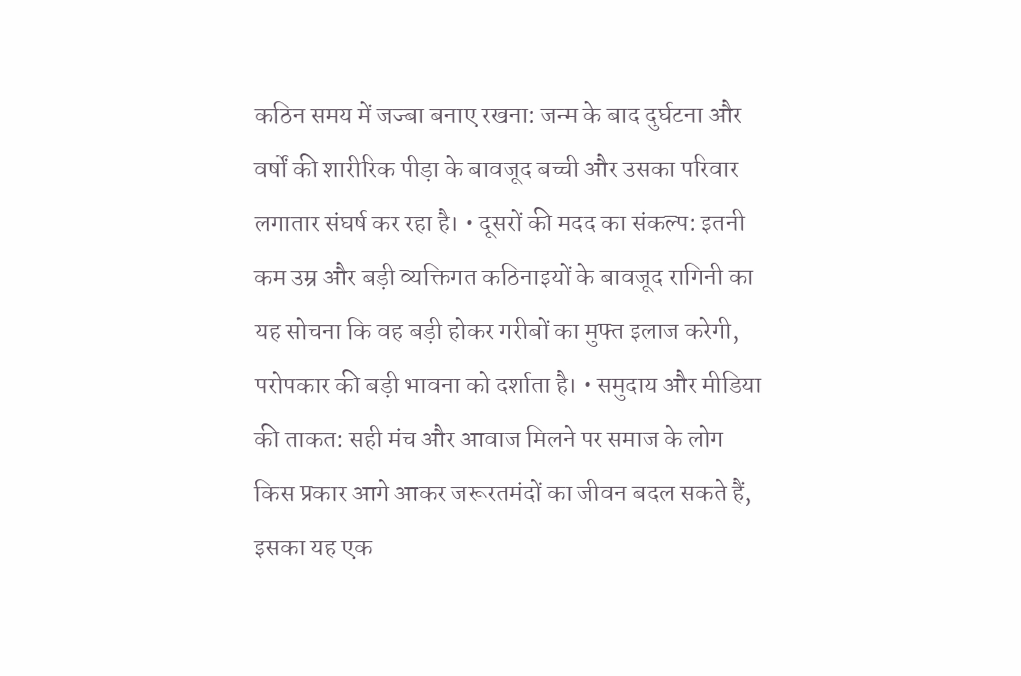कठिन समय में जज्बा बनाए रखना: जन्म के बाद दुर्घटना और वर्षों की शारीरिक पीड़ा के बावजूद बच्ची और उसका परिवार लगातार संघर्ष कर रहा है। • दूसरों की मदद का संकल्प: इतनी कम उम्र और बड़ी व्यक्तिगत कठिनाइयों के बावजूद रागिनी का यह सोचना कि वह बड़ी होकर गरीबों का मुफ्त इलाज करेगी, परोपकार की बड़ी भावना को दर्शाता है। • समुदाय और मीडिया की ताकत: सही मंच और आवाज मिलने पर समाज के लोग किस प्रकार आगे आकर जरूरतमंदों का जीवन बदल सकते हैं, इसका यह एक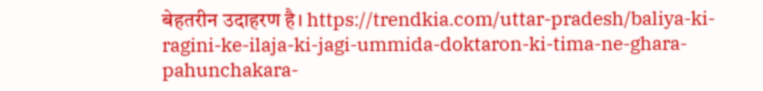बेहतरीन उदाहरण है। https://trendkia.com/uttar-pradesh/baliya-ki-ragini-ke-ilaja-ki-jagi-ummida-doktaron-ki-tima-ne-ghara-pahunchakara-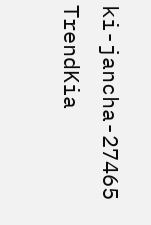ki-jancha-27465 TrendKia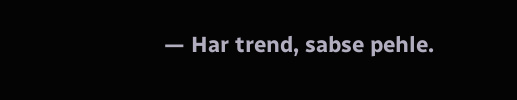— Har trend, sabse pehle.